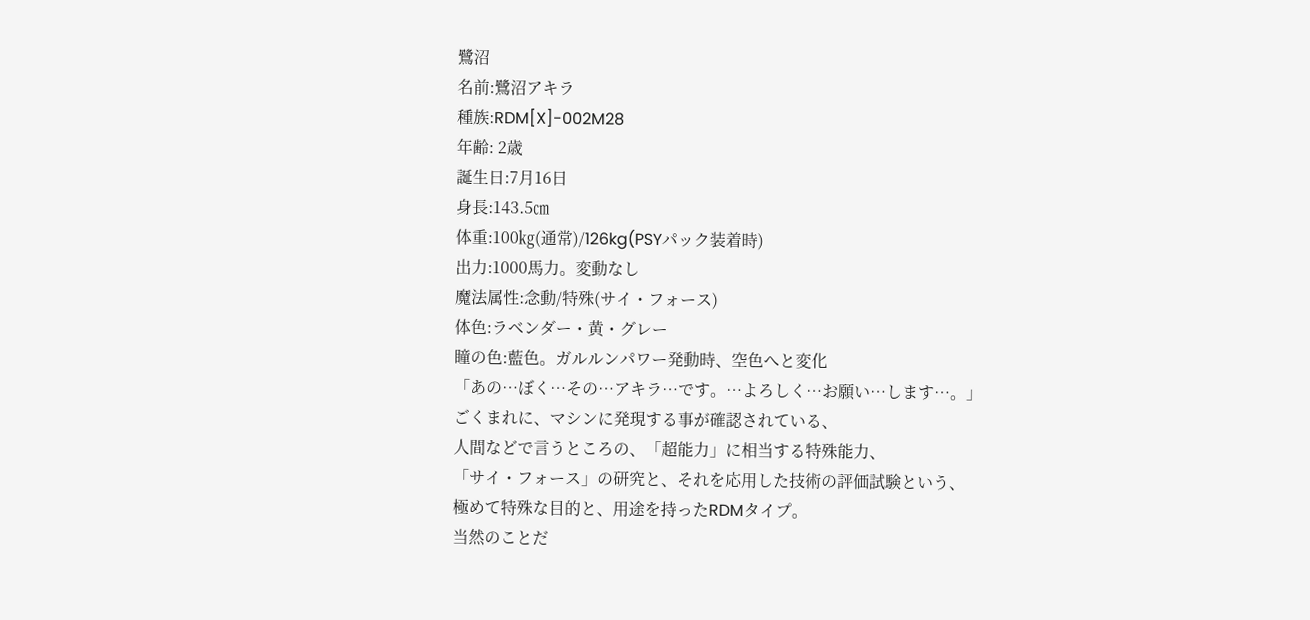鷺沼
名前:鷺沼アキラ
種族:RDM[X]-002M28
年齢: 2歳
誕生日:7月16日
身長:143.5㎝
体重:100㎏(通常)/126kg(PSYパック装着時)
出力:1000馬力。変動なし
魔法属性:念動/特殊(サイ・フォース)
体色:ラベンダー・黄・グレー
瞳の色:藍色。ガルルンパワー発動時、空色へと変化
「あの…ぼく…その…アキラ…です。…よろしく…お願い…します…。」
ごくまれに、マシンに発現する事が確認されている、
人間などで言うところの、「超能力」に相当する特殊能力、
「サイ・フォース」の研究と、それを応用した技術の評価試験という、
極めて特殊な目的と、用途を持ったRDMタイプ。
当然のことだ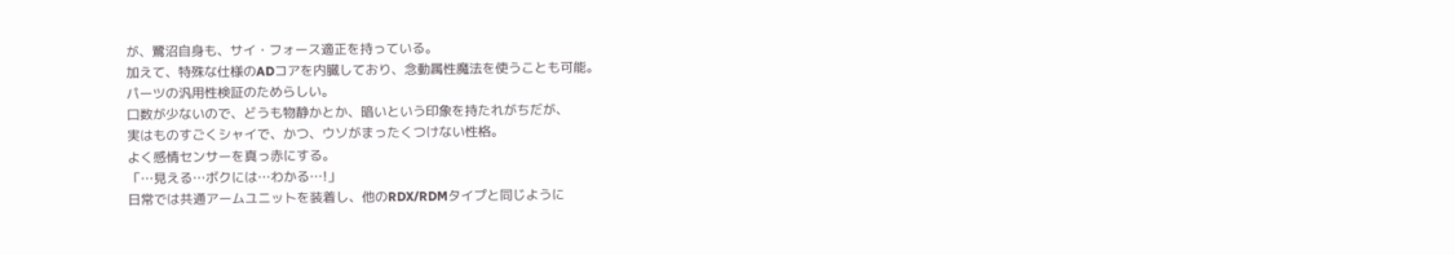が、鷺沼自身も、サイ・フォース適正を持っている。
加えて、特殊な仕様のADコアを内臓しており、念動属性魔法を使うことも可能。
パーツの汎用性検証のためらしい。
口数が少ないので、どうも物静かとか、暗いという印象を持たれがちだが、
実はものすごくシャイで、かつ、ウソがまったくつけない性格。
よく感情センサーを真っ赤にする。
「…見える…ボクには…わかる…!」
日常では共通アームユニットを装着し、他のRDX/RDMタイプと同じように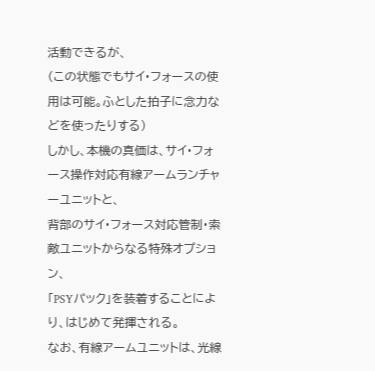活動できるが、
(この状態でもサイ・フォースの使用は可能。ふとした拍子に念力などを使ったりする)
しかし、本機の真価は、サイ・フォース操作対応有線アームランチャーユニットと、
背部のサイ・フォース対応管制・索敵ユニットからなる特殊オプション、
「PSYパック」を装着することにより、はじめて発揮される。
なお、有線アームユニットは、光線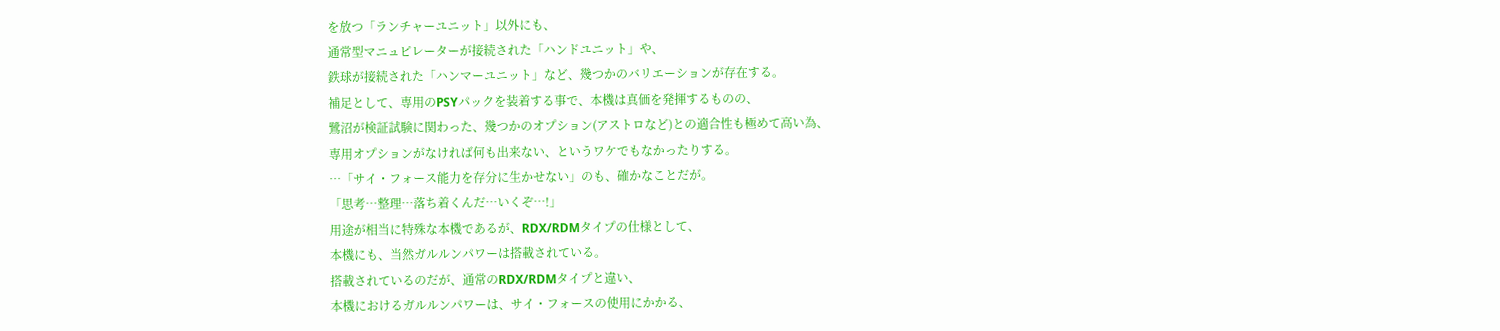を放つ「ランチャーユニット」以外にも、
通常型マニュピレーターが接続された「ハンドユニット」や、
鉄球が接続された「ハンマーユニット」など、幾つかのバリエーションが存在する。
補足として、専用のPSYパックを装着する事で、本機は真価を発揮するものの、
鷺沼が検証試験に関わった、幾つかのオプション(アストロなど)との適合性も極めて高い為、
専用オプションがなければ何も出来ない、というワケでもなかったりする。
…「サイ・フォース能力を存分に生かせない」のも、確かなことだが。
「思考…整理…落ち着くんだ…いくぞ…!」
用途が相当に特殊な本機であるが、RDX/RDMタイプの仕様として、
本機にも、当然ガルルンパワーは搭載されている。
搭載されているのだが、通常のRDX/RDMタイプと違い、
本機におけるガルルンパワーは、サイ・フォースの使用にかかる、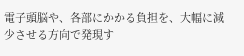電子頭脳や、各部にかかる負担を、大幅に減少させる方向で発現す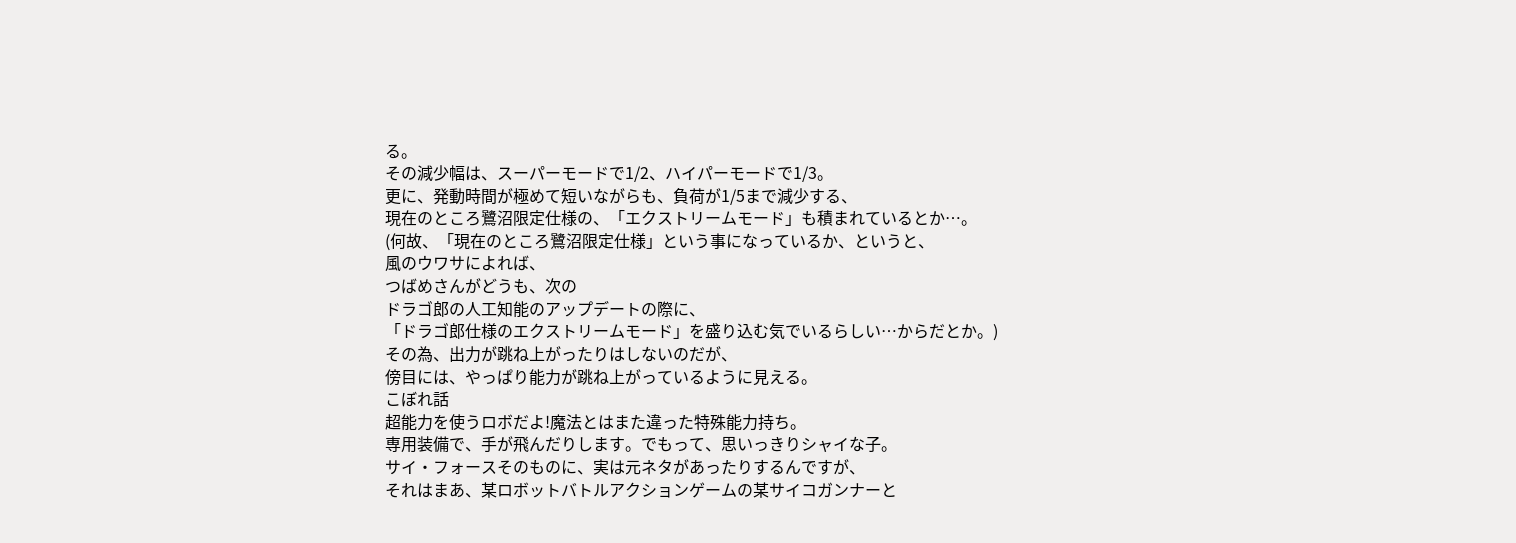る。
その減少幅は、スーパーモードで1/2、ハイパーモードで1/3。
更に、発動時間が極めて短いながらも、負荷が1/5まで減少する、
現在のところ鷺沼限定仕様の、「エクストリームモード」も積まれているとか…。
(何故、「現在のところ鷺沼限定仕様」という事になっているか、というと、
風のウワサによれば、
つばめさんがどうも、次の
ドラゴ郎の人工知能のアップデートの際に、
「ドラゴ郎仕様のエクストリームモード」を盛り込む気でいるらしい…からだとか。)
その為、出力が跳ね上がったりはしないのだが、
傍目には、やっぱり能力が跳ね上がっているように見える。
こぼれ話
超能力を使うロボだよ!魔法とはまた違った特殊能力持ち。
専用装備で、手が飛んだりします。でもって、思いっきりシャイな子。
サイ・フォースそのものに、実は元ネタがあったりするんですが、
それはまあ、某ロボットバトルアクションゲームの某サイコガンナーと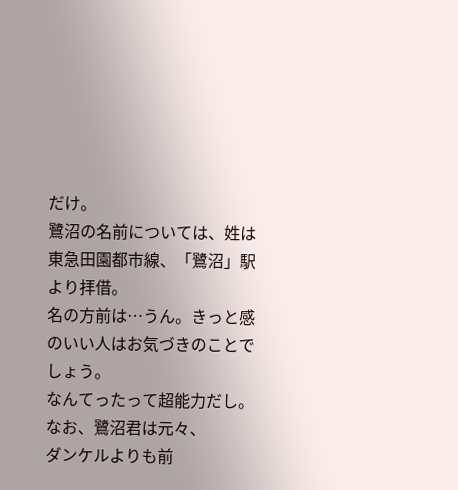だけ。
鷺沼の名前については、姓は東急田園都市線、「鷺沼」駅より拝借。
名の方前は…うん。きっと感のいい人はお気づきのことでしょう。
なんてったって超能力だし。
なお、鷺沼君は元々、
ダンケルよりも前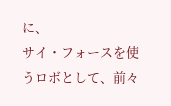に、
サイ・フォースを使うロボとして、前々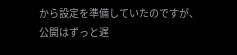から設定を準備していたのですが、
公開はずっと遅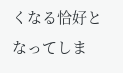くなる恰好となってしま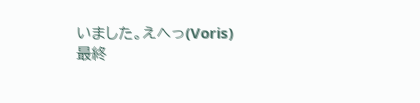いました。えへっ(Voris)
最終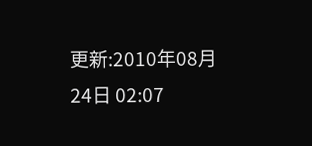更新:2010年08月24日 02:07